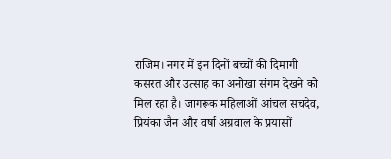राजिम। नगर में इन दिनों बच्चों की दिमागी कसरत और उत्साह का अनोखा संगम देखने को मिल रहा है। जागरूक महिलाओं आंचल सचदेव, प्रियंका जैन और वर्षा अग्रवाल के प्रयासों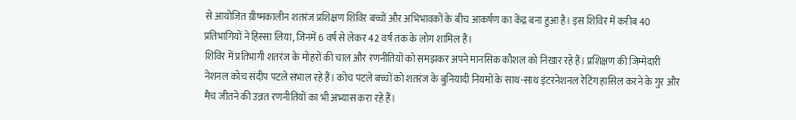से आयोजित ग्रीष्मकालीन शतरंज प्रशिक्षण शिविर बच्चों और अभिभावकों के बीच आकर्षण का केंद्र बना हुआ है। इस शिविर में करीब 40 प्रतिभागियों ने हिस्सा लिया, जिनमें 6 वर्ष से लेकर 42 वर्ष तक के लोग शामिल हैं।
शिविर में प्रतिभागी शतरंज के मोहरों की चाल और रणनीतियों को समझकर अपने मानसिक कौशल को निखार रहे हैं। प्रशिक्षण की जिम्मेदारी नेशनल कोच संदीप पटले संभाल रहे हैं। कोच पटले बच्चों को शतरंज के बुनियादी नियमों के साथ-साथ इंटरनेशनल रेटिंग हासिल करने के गुर और मैच जीतने की उन्नत रणनीतियों का भी अभ्यास करा रहे हैं।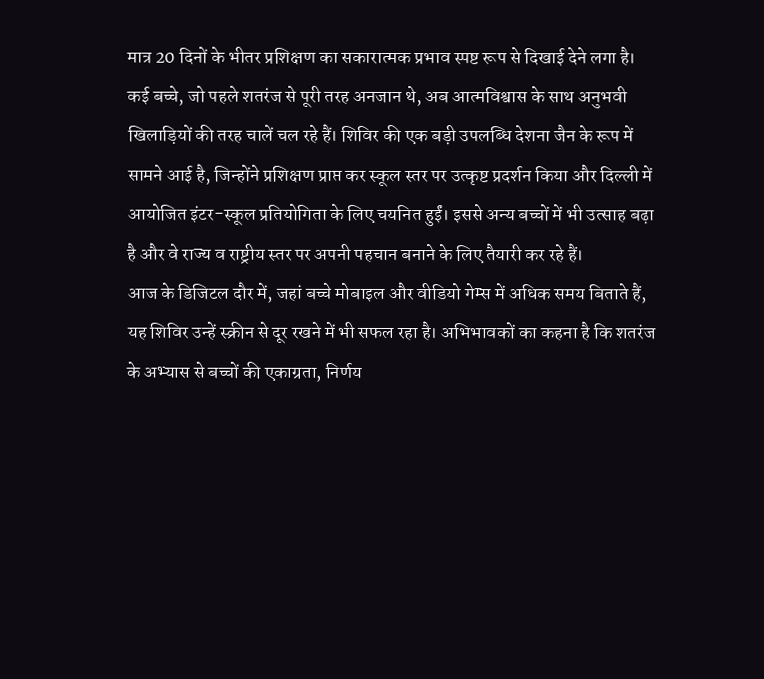मात्र 20 दिनों के भीतर प्रशिक्षण का सकारात्मक प्रभाव स्पष्ट रूप से दिखाई देने लगा है। कई बच्चे, जो पहले शतरंज से पूरी तरह अनजान थे, अब आत्मविश्वास के साथ अनुभवी खिलाड़ियों की तरह चालें चल रहे हैं। शिविर की एक बड़ी उपलब्धि देशना जैन के रूप में सामने आई है, जिन्होंने प्रशिक्षण प्राप्त कर स्कूल स्तर पर उत्कृष्ट प्रदर्शन किया और दिल्ली में आयोजित इंटर-स्कूल प्रतियोगिता के लिए चयनित हुईं। इससे अन्य बच्चों में भी उत्साह बढ़ा है और वे राज्य व राष्ट्रीय स्तर पर अपनी पहचान बनाने के लिए तैयारी कर रहे हैं।
आज के डिजिटल दौर में, जहां बच्चे मोबाइल और वीडियो गेम्स में अधिक समय बिताते हैं, यह शिविर उन्हें स्क्रीन से दूर रखने में भी सफल रहा है। अभिभावकों का कहना है कि शतरंज के अभ्यास से बच्चों की एकाग्रता, निर्णय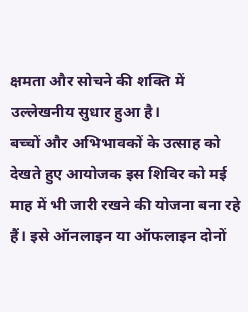क्षमता और सोचने की शक्ति में उल्लेखनीय सुधार हुआ है।
बच्चों और अभिभावकों के उत्साह को देखते हुए आयोजक इस शिविर को मई माह में भी जारी रखने की योजना बना रहे हैं। इसे ऑनलाइन या ऑफलाइन दोनों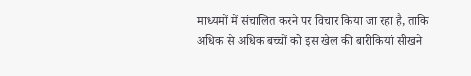माध्यमों में संचालित करने पर विचार किया जा रहा है, ताकि अधिक से अधिक बच्चों को इस खेल की बारीकियां सीखने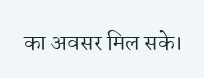का अवसर मिल सके।